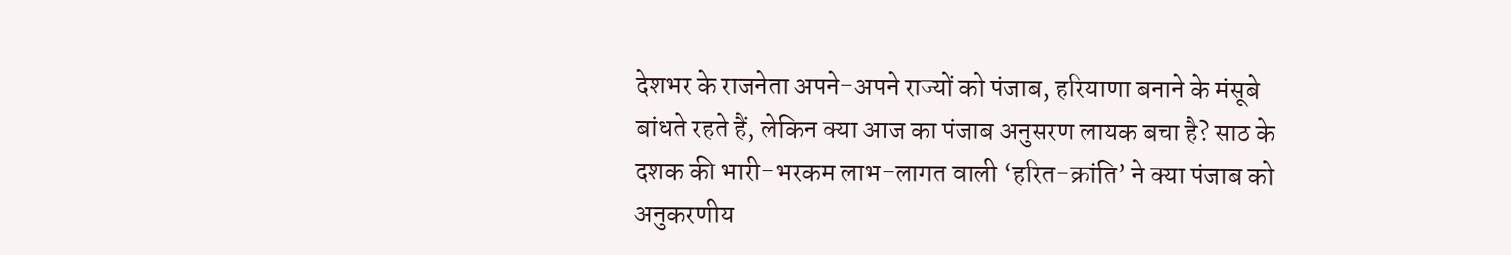देशभर के राजनेता अपने-अपने राज्यों को पंजाब, हरियाणा बनाने के मंसूबे बांधते रहते हैं, लेकिन क्या आज का पंजाब अनुसरण लायक बचा है? साठ के दशक की भारी-भरकम लाभ-लागत वाली ‘हरित-क्रांति’ ने क्या पंजाब को अनुकरणीय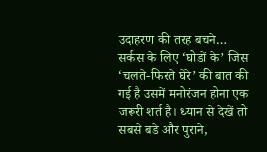उदाहरण की तरह बचने…
सर्कस के लिए ‘घोडों के’ जिस ‘चलते-फिरते घेरे’ की बात की गई है उसमें मनोरंजन होना एक जरूरी शर्त है। ध्यान से देखें तो सबसे बडे और पुराने,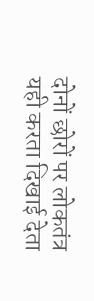दोनों छोरों पर लोकतंत्र यही करता दिखाई देता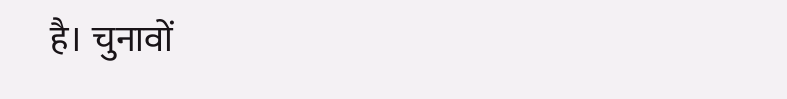है। चुनावों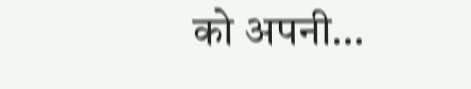को अपनी…